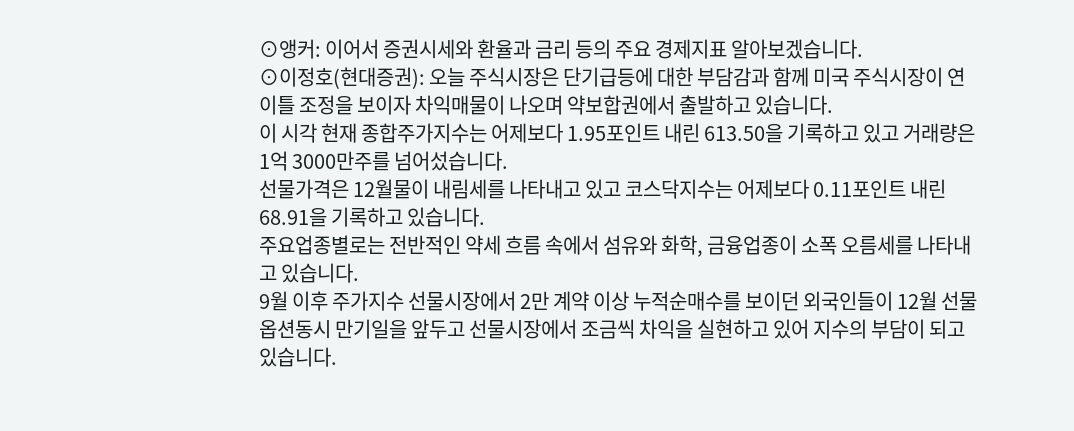⊙앵커: 이어서 증권시세와 환율과 금리 등의 주요 경제지표 알아보겠습니다.
⊙이정호(현대증권): 오늘 주식시장은 단기급등에 대한 부담감과 함께 미국 주식시장이 연 이틀 조정을 보이자 차익매물이 나오며 약보합권에서 출발하고 있습니다.
이 시각 현재 종합주가지수는 어제보다 1.95포인트 내린 613.50을 기록하고 있고 거래량은 1억 3000만주를 넘어섰습니다.
선물가격은 12월물이 내림세를 나타내고 있고 코스닥지수는 어제보다 0.11포인트 내린 68.91을 기록하고 있습니다.
주요업종별로는 전반적인 약세 흐름 속에서 섬유와 화학, 금융업종이 소폭 오름세를 나타내고 있습니다.
9월 이후 주가지수 선물시장에서 2만 계약 이상 누적순매수를 보이던 외국인들이 12월 선물옵션동시 만기일을 앞두고 선물시장에서 조금씩 차익을 실현하고 있어 지수의 부담이 되고 있습니다.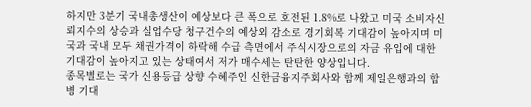하지만 3분기 국내총생산이 예상보다 큰 폭으로 호전된 1.8%로 나왔고 미국 소비자신뢰지수의 상승과 실업수당 청구건수의 예상외 감소로 경기회복 기대감이 높아지며 미국과 국내 모두 채권가격이 하락해 수급 측면에서 주식시장으로의 자금 유입에 대한 기대감이 높아지고 있는 상태여서 저가 매수세는 탄탄한 양상입니다.
종목별로는 국가 신용등급 상향 수혜주인 신한금융지주회사와 함께 제일은행과의 합병 기대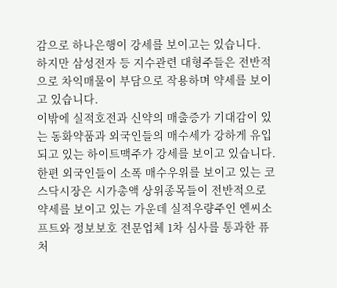감으로 하나은행이 강세를 보이고는 있습니다.
하지만 삼성전자 등 지수관련 대형주들은 전반적으로 차익매물이 부담으로 작용하며 약세를 보이고 있습니다.
이밖에 실적호전과 신약의 매출증가 기대감이 있는 동화약품과 외국인들의 매수세가 강하게 유입되고 있는 하이트맥주가 강세를 보이고 있습니다.
한편 외국인들이 소폭 매수우위를 보이고 있는 코스닥시장은 시가총액 상위종목들이 전반적으로 약세를 보이고 있는 가운데 실적우량주인 엔씨소프트와 정보보호 전문업체 1차 심사를 통과한 퓨처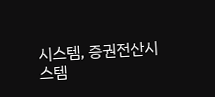시스템, 증권전산시스템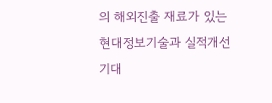의 해외진출 재료가 있는 현대정보기술과 실적개선 기대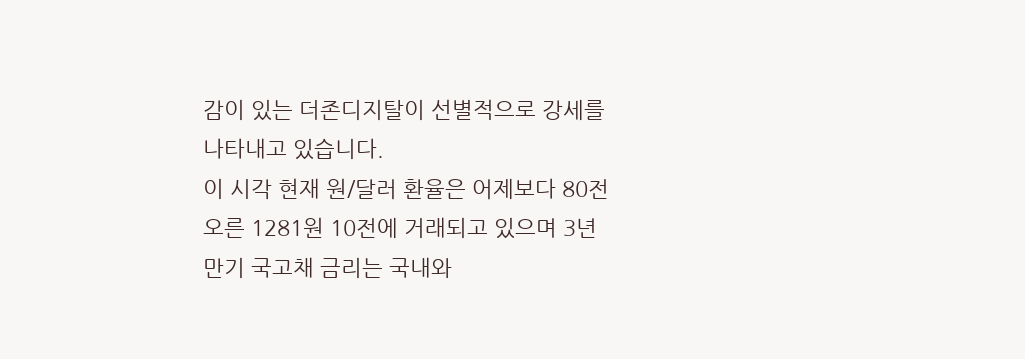감이 있는 더존디지탈이 선별적으로 강세를 나타내고 있습니다.
이 시각 현재 원/달러 환율은 어제보다 80전 오른 1281원 10전에 거래되고 있으며 3년 만기 국고채 금리는 국내와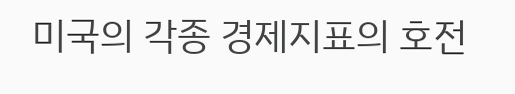미국의 각종 경제지표의 호전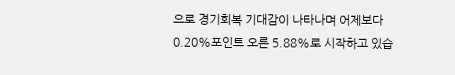으로 경기회복 기대감이 나타나며 어제보다 0.20%포인트 오른 5.88%로 시작하고 있습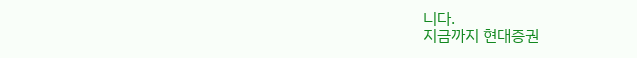니다.
지금까지 현대증권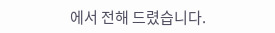에서 전해 드렸습니다.